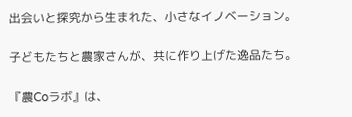出会いと探究から生まれた、小さなイノベーション。

子どもたちと農家さんが、共に作り上げた逸品たち。

『農Coラボ』は、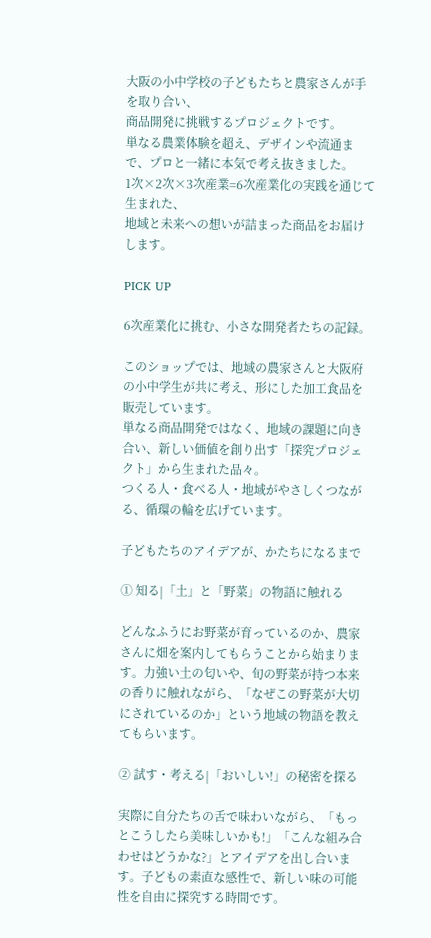大阪の小中学校の子どもたちと農家さんが手を取り合い、
商品開発に挑戦するプロジェクトです。
単なる農業体験を超え、デザインや流通まで、プロと一緒に本気で考え抜きました。
1次×2次×3次産業=6次産業化の実践を通じて生まれた、
地域と未来への想いが詰まった商品をお届けします。

PICK UP

6次産業化に挑む、小さな開発者たちの記録。

このショップでは、地域の農家さんと大阪府の小中学生が共に考え、形にした加工食品を販売しています。
単なる商品開発ではなく、地域の課題に向き合い、新しい価値を創り出す「探究プロジェクト」から生まれた品々。
つくる人・食べる人・地域がやさしくつながる、循環の輪を広げています。

子どもたちのアイデアが、かたちになるまで

① 知る|「土」と「野菜」の物語に触れる

どんなふうにお野菜が育っているのか、農家さんに畑を案内してもらうことから始まります。力強い土の匂いや、旬の野菜が持つ本来の香りに触れながら、「なぜこの野菜が大切にされているのか」という地域の物語を教えてもらいます。

② 試す・考える|「おいしい!」の秘密を探る

実際に自分たちの舌で味わいながら、「もっとこうしたら美味しいかも!」「こんな組み合わせはどうかな?」とアイデアを出し合います。子どもの素直な感性で、新しい味の可能性を自由に探究する時間です。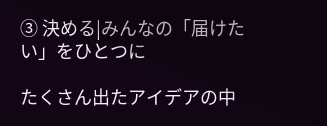③ 決める|みんなの「届けたい」をひとつに

たくさん出たアイデアの中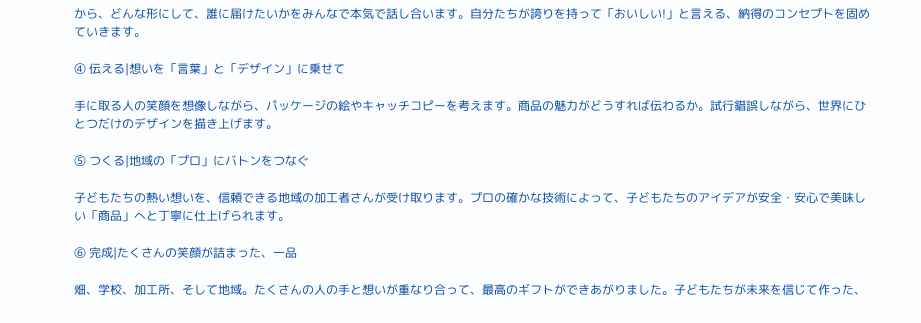から、どんな形にして、誰に届けたいかをみんなで本気で話し合います。自分たちが誇りを持って「おいしい!」と言える、納得のコンセプトを固めていきます。

④ 伝える|想いを「言葉」と「デザイン」に乗せて

手に取る人の笑顔を想像しながら、パッケージの絵やキャッチコピーを考えます。商品の魅力がどうすれば伝わるか。試行錯誤しながら、世界にひとつだけのデザインを描き上げます。

⑤ つくる|地域の「プロ」にバトンをつなぐ

子どもたちの熱い想いを、信頼できる地域の加工者さんが受け取ります。プロの確かな技術によって、子どもたちのアイデアが安全・安心で美味しい「商品」へと丁寧に仕上げられます。

⑥ 完成|たくさんの笑顔が詰まった、一品

畑、学校、加工所、そして地域。たくさんの人の手と想いが重なり合って、最高のギフトができあがりました。子どもたちが未来を信じて作った、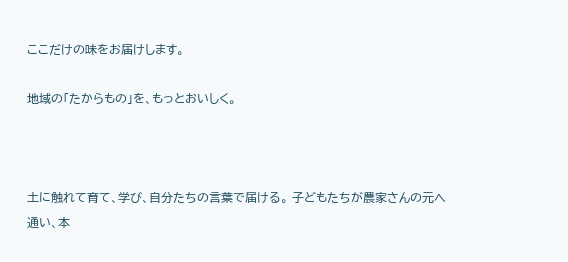ここだけの味をお届けします。

地域の「たからもの」を、もっとおいしく。



土に触れて育て、学び、自分たちの言葉で届ける。 子どもたちが農家さんの元へ通い、本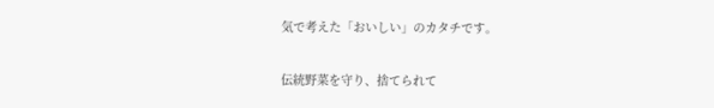気で考えた「おいしい」のカタチです。

伝統野菜を守り、捨てられて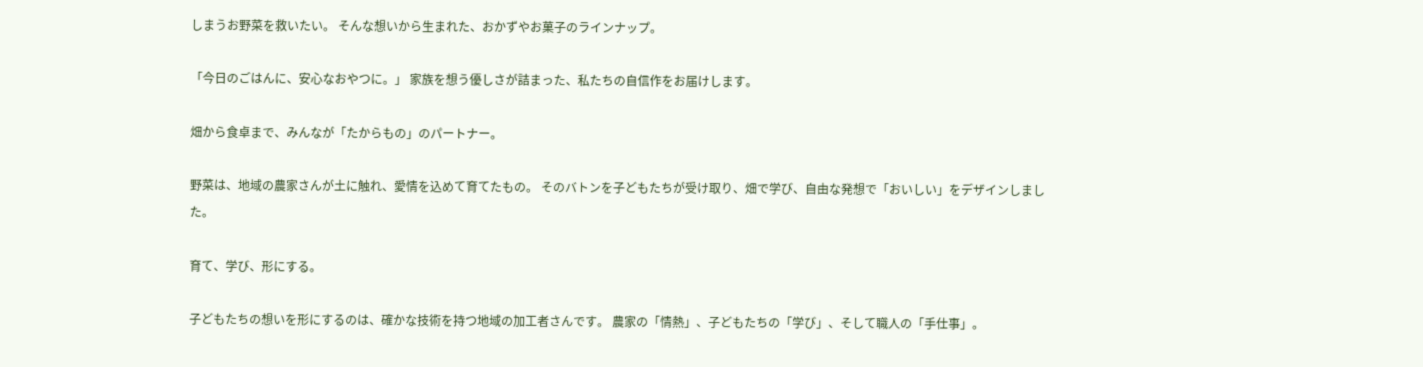しまうお野菜を救いたい。 そんな想いから生まれた、おかずやお菓子のラインナップ。

「今日のごはんに、安心なおやつに。」 家族を想う優しさが詰まった、私たちの自信作をお届けします。

畑から食卓まで、みんなが「たからもの」のパートナー。

野菜は、地域の農家さんが土に触れ、愛情を込めて育てたもの。 そのバトンを子どもたちが受け取り、畑で学び、自由な発想で「おいしい」をデザインしました。

育て、学び、形にする。

子どもたちの想いを形にするのは、確かな技術を持つ地域の加工者さんです。 農家の「情熱」、子どもたちの「学び」、そして職人の「手仕事」。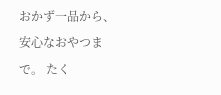おかず一品から、安心なおやつまで。 たく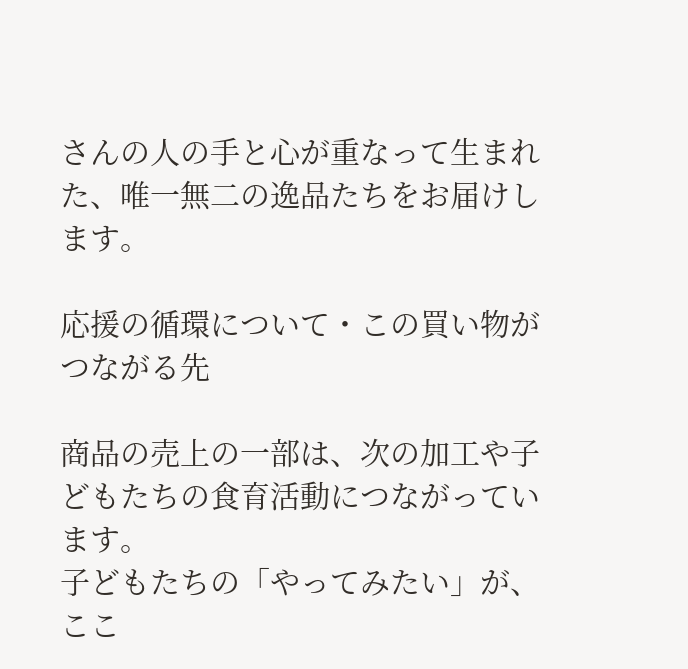さんの人の手と心が重なって生まれた、唯一無二の逸品たちをお届けします。

応援の循環について・この買い物がつながる先

商品の売上の一部は、次の加工や子どもたちの食育活動につながっています。
子どもたちの「やってみたい」が、ここ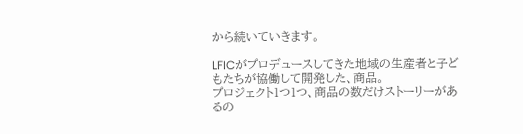から続いていきます。

LFICがプロデュースしてきた地域の生産者と子どもたちが協働して開発した、商品。
プロジェクト1つ1つ、商品の数だけストーリーがあるの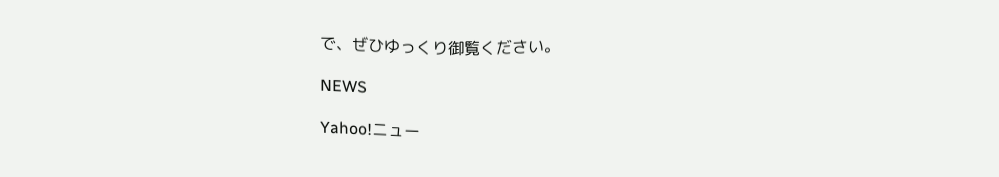で、ぜひゆっくり御覧ください。

NEWS

Yahoo!ニュー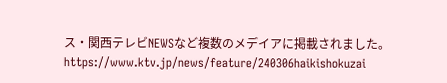ス・関西テレビNEWSなど複数のメデイアに掲載されました。https://www.ktv.jp/news/feature/240306haikishokuzai